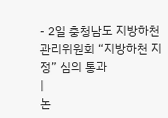- 2일 충청남도 지방하천 관리위원회 “지방하천 지정” 심의 통과
|
논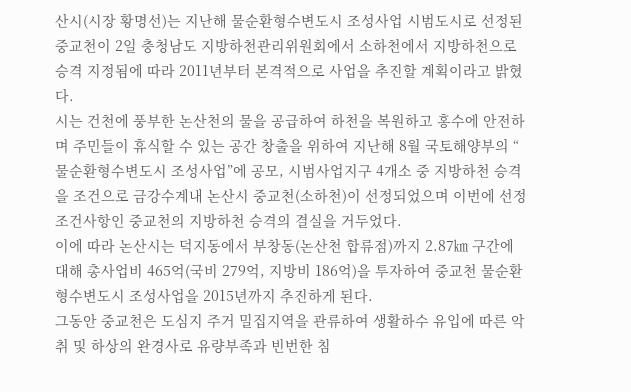산시(시장 황명선)는 지난해 물순환형수변도시 조성사업 시범도시로 선정된 중교천이 2일 충청남도 지방하천관리위원회에서 소하천에서 지방하천으로 승격 지정됨에 따라 2011년부터 본격적으로 사업을 추진할 계획이라고 밝혔다.
시는 건천에 풍부한 논산천의 물을 공급하여 하천을 복원하고 홍수에 안전하며 주민들이 휴식할 수 있는 공간 창출을 위하여 지난해 8월 국토해양부의 “ 물순환형수변도시 조성사업”에 공모, 시범사업지구 4개소 중 지방하천 승격을 조건으로 금강수계내 논산시 중교천(소하천)이 선정되었으며 이번에 선정 조건사항인 중교천의 지방하천 승격의 결실을 거두었다.
이에 따라 논산시는 덕지동에서 부창동(논산천 합류점)까지 2.87㎞ 구간에 대해 총사업비 465억(국비 279억, 지방비 186억)을 투자하여 중교천 물순환형수변도시 조성사업을 2015년까지 추진하게 된다.
그동안 중교천은 도심지 주거 밀집지역을 관류하여 생활하수 유입에 따른 악취 및 하상의 완경사로 유량부족과 빈번한 침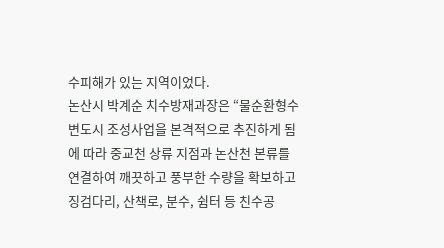수피해가 있는 지역이었다.
논산시 박계순 치수방재과장은 “물순환형수변도시 조성사업을 본격적으로 추진하게 됨에 따라 중교천 상류 지점과 논산천 본류를 연결하여 깨끗하고 풍부한 수량을 확보하고 징검다리, 산책로, 분수, 쉼터 등 친수공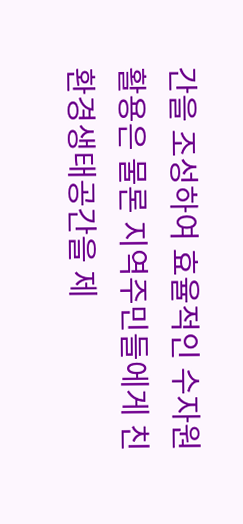간을 조성하여 효율적인 수자원 활용은 물론 지역주민들에게 친환경생태공간을 제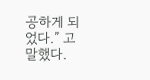공하게 되었다.” 고 말했다.